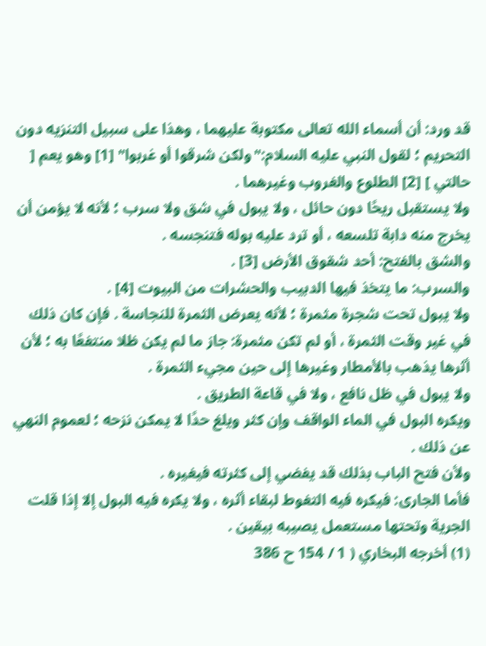قد ورد: أن أسماء الله تعالى مكتوبة عليهما ، وهذا على سبيل التنزيه دون التحريم ؛ لقول النبي عليه السلام:"ولكن شرقوا أو غربوا" [1] وهو يعم [ حالتي ] [2] الطلوع والغروب وغيرهما .
ولا يستقبل ريحًا دون حائل ، ولا يبول في شق ولا سرب ؛ لأنه لا يؤمن أن يخرج منه دابة تلسعه ، أو ترد عليه بوله فتنجسه .
والشق بالفتح: أحد شقوق الأرض [3] .
والسرب: ما يتخذ فيها الدبيب والحشرات من البيوت [4] .
ولا يبول تحت شجرة مثمرة ؛ لأنه يعرض الثمرة للنجاسة . فإن كان ذلك في غير وقت الثمرة ، أو لم تكن مثمرة: جاز ما لم يكن ظلا منتفعًا به ؛ لأن أثرها يذهب بالأمطار وغيرها إلى حين مجيء الثمرة .
ولا يبول في ظل نافع ، ولا في قاعة الطريق .
ويكره البول في الماء الواقف وإن كثر ويلغ حدًا لا يمكن نزحه ؛ لعموم النهي عن ذلك .
ولأن فتح الباب بذلك قد يفضي إلى كثرته فيغيره .
فأما الجارى: فيكره فيه التغوط لبقاء أثره ، ولا يكره فيه البول إلا إذا قلت الجرية وتحتها مستعمل يصيبه بيقين .
(1) أخرجه البخاري ( 1 / 154 ح 386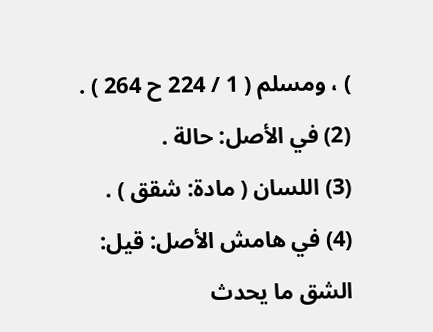) ، ومسلم ( 1 / 224 ح 264 ) .
(2) في الأصل: حالة .
(3) اللسان ( مادة: شقق ) .
(4) في هامش الأصل: قيل: الشق ما يحدث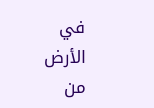في الأرض من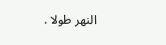النهر طولا .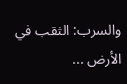والسرب: الثقب في الأرض ...